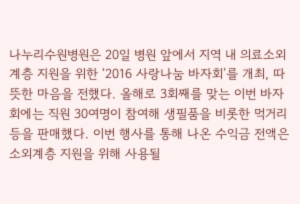나누리수원병원은 20일 병원 앞에서 지역 내 의료소외계층 지원을 위한 ‘2016 사랑나눔 바자회’를 개최, 따뜻한 마음을 전했다. 올해로 3회째를 맞는 이번 바자회에는 직원 30여명이 참여해 생필품을 비롯한 먹거리 등을 판매했다. 이번 행사를 통해 나온 수익금 전액은 소외계층 지원을 위해 사용될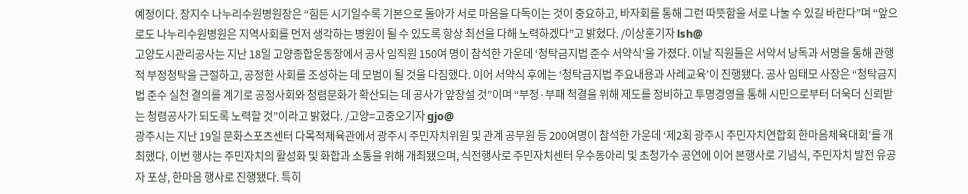예정이다. 장지수 나누리수원병원장은 “힘든 시기일수록 기본으로 돌아가 서로 마음을 다독이는 것이 중요하고, 바자회를 통해 그런 따뜻함을 서로 나눌 수 있길 바란다”며 “앞으로도 나누리수원병원은 지역사회를 먼저 생각하는 병원이 될 수 있도록 항상 최선을 다해 노력하겠다”고 밝혔다. /이상훈기자 lsh@
고양도시관리공사는 지난 18일 고양종합운동장에서 공사 임직원 150여 명이 참석한 가운데 ‘청탁금지법 준수 서약식’을 가졌다. 이날 직원들은 서약서 낭독과 서명을 통해 관행적 부정청탁을 근절하고, 공정한 사회를 조성하는 데 모범이 될 것을 다짐했다. 이어 서약식 후에는 ‘청탁금지법 주요내용과 사례교육’이 진행됐다. 공사 임태모 사장은 “청탁금지법 준수 실천 결의를 계기로 공정사회와 청렴문화가 확산되는 데 공사가 앞장설 것”이며 “부정·부패 척결을 위해 제도를 정비하고 투명경영을 통해 시민으로부터 더욱더 신뢰받는 청렴공사가 되도록 노력할 것”이라고 밝혔다. /고양=고중오기자 gjo@
광주시는 지난 19일 문화스포츠센터 다목적체육관에서 광주시 주민자치위원 및 관계 공무원 등 200여명이 참석한 가운데 ‘제2회 광주시 주민자치연합회 한마음체육대회’를 개최했다. 이번 행사는 주민자치의 활성화 및 화합과 소통을 위해 개최됐으며, 식전행사로 주민자치센터 우수동아리 및 초청가수 공연에 이어 본행사로 기념식, 주민자치 발전 유공자 포상, 한마음 행사로 진행됐다. 특히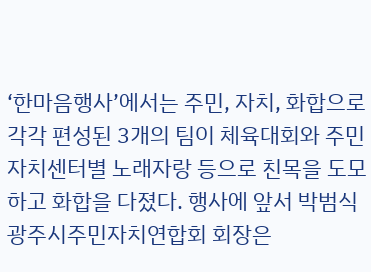‘한마음행사’에서는 주민, 자치, 화합으로 각각 편성된 3개의 팀이 체육대회와 주민자치센터별 노래자랑 등으로 친목을 도모하고 화합을 다졌다. 행사에 앞서 박범식 광주시주민자치연합회 회장은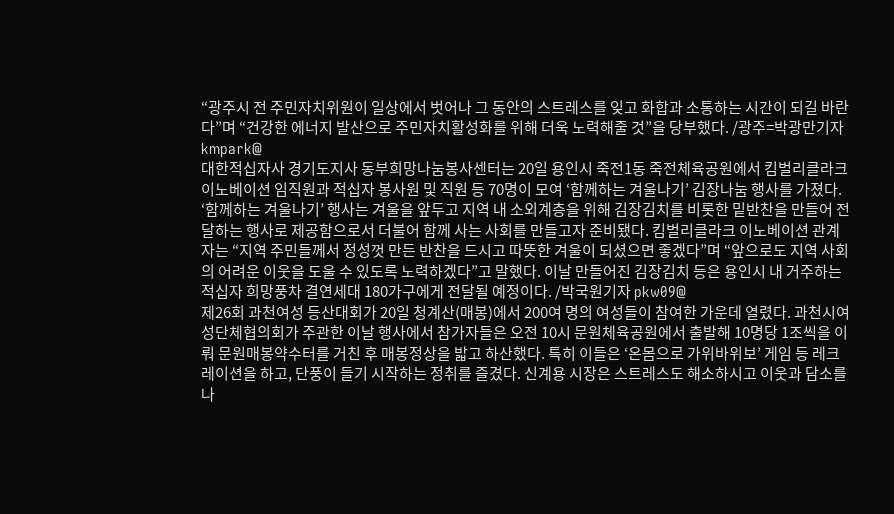“광주시 전 주민자치위원이 일상에서 벗어나 그 동안의 스트레스를 잊고 화합과 소통하는 시간이 되길 바란다”며 “건강한 에너지 발산으로 주민자치활성화를 위해 더욱 노력해줄 것”을 당부했다. /광주=박광만기자 kmpark@
대한적십자사 경기도지사 동부희망나눔봉사센터는 20일 용인시 죽전1동 죽전체육공원에서 킴벌리클라크 이노베이션 임직원과 적십자 봉사원 및 직원 등 70명이 모여 ‘함께하는 겨울나기’ 김장나눔 행사를 가졌다. ‘함께하는 겨울나기’ 행사는 겨울을 앞두고 지역 내 소외계층을 위해 김장김치를 비롯한 밑반찬을 만들어 전달하는 행사로 제공함으로서 더불어 함께 사는 사회를 만들고자 준비됐다. 킴벌리클라크 이노베이션 관계자는 “지역 주민들께서 정성껏 만든 반찬을 드시고 따뜻한 겨울이 되셨으면 좋겠다”며 “앞으로도 지역 사회의 어려운 이웃을 도울 수 있도록 노력하겠다”고 말했다. 이날 만들어진 김장김치 등은 용인시 내 거주하는 적십자 희망풍차 결연세대 180가구에게 전달될 예정이다. /박국원기자 pkw09@
제26회 과천여성 등산대회가 20일 청계산(매봉)에서 200여 명의 여성들이 참여한 가운데 열렸다. 과천시여성단체협의회가 주관한 이날 행사에서 참가자들은 오전 10시 문원체육공원에서 출발해 10명당 1조씩을 이뤄 문원매봉약수터를 거친 후 매봉정상을 밟고 하산했다. 특히 이들은 ‘온몸으로 가위바위보’ 게임 등 레크레이션을 하고, 단풍이 들기 시작하는 정취를 즐겼다. 신계용 시장은 스트레스도 해소하시고 이웃과 담소를 나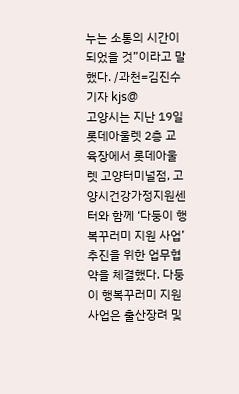누는 소통의 시간이 되었을 것”이라고 말했다. /과천=김진수기자 kjs@
고양시는 지난 19일 롯데아울렛 2층 교육장에서 롯데아울렛 고양터미널점, 고양시건강가정지원센터와 함께 ‘다둥이 행복꾸러미 지원 사업’ 추진을 위한 업무협약을 체결했다. 다둥이 행복꾸러미 지원 사업은 출산장려 및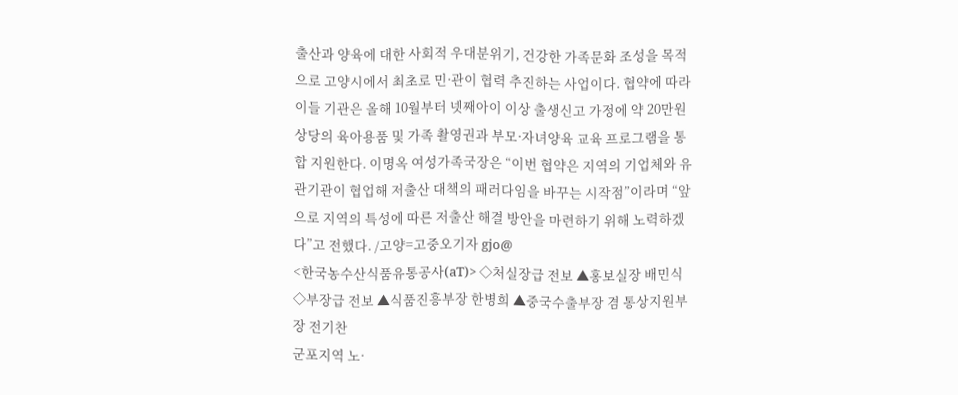출산과 양육에 대한 사회적 우대분위기, 건강한 가족문화 조성을 목적으로 고양시에서 최초로 민·관이 협력 추진하는 사업이다. 협약에 따라 이들 기관은 올해 10월부터 넷째아이 이상 출생신고 가정에 약 20만원 상당의 육아용품 및 가족 촬영권과 부모·자녀양육 교육 프로그램을 통합 지원한다. 이명옥 여성가족국장은 “이번 협약은 지역의 기업체와 유관기관이 협업해 저출산 대책의 패러다임을 바꾸는 시작점”이라며 “앞으로 지역의 특성에 따른 저출산 해결 방안을 마련하기 위해 노력하겠다”고 전했다. /고양=고중오기자 gjo@
<한국농수산식품유통공사(aT)> ◇처실장급 전보 ▲홍보실장 배민식 ◇부장급 전보 ▲식품진흥부장 한병희 ▲중국수출부장 겸 통상지원부장 전기찬
군포지역 노·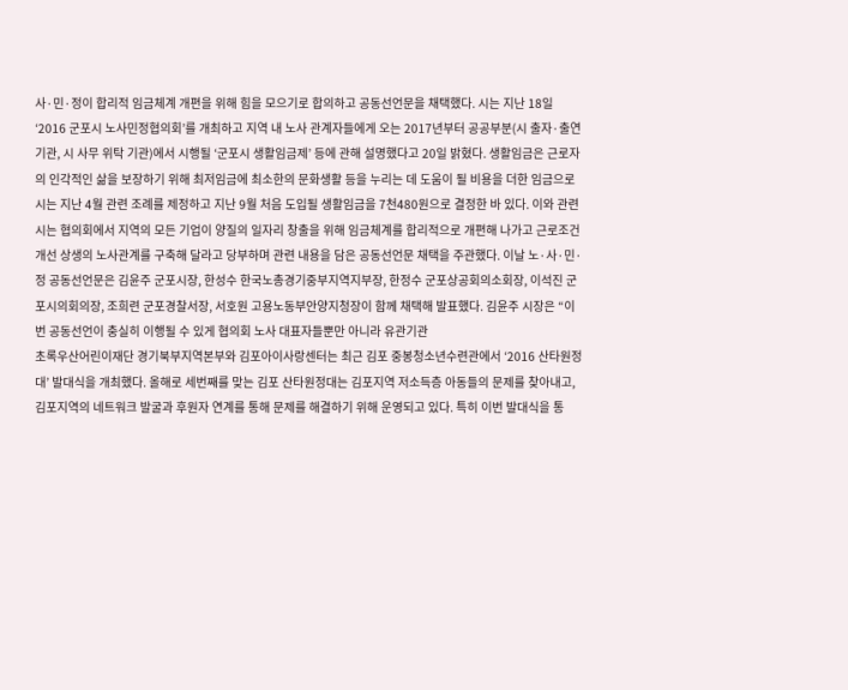사·민·정이 합리적 임금체계 개편을 위해 힘을 모으기로 합의하고 공동선언문을 채택했다. 시는 지난 18일 ‘2016 군포시 노사민정협의회’를 개최하고 지역 내 노사 관계자들에게 오는 2017년부터 공공부분(시 출자·출연기관, 시 사무 위탁 기관)에서 시행될 ‘군포시 생활임금제’ 등에 관해 설명했다고 20일 밝혔다. 생활임금은 근로자의 인각적인 삶을 보장하기 위해 최저임금에 최소한의 문화생활 등을 누리는 데 도움이 될 비용을 더한 임금으로 시는 지난 4월 관련 조례를 제정하고 지난 9월 처음 도입될 생활임금을 7천480원으로 결정한 바 있다. 이와 관련 시는 협의회에서 지역의 모든 기업이 양질의 일자리 창출을 위해 임금체계를 합리적으로 개편해 나가고 근로조건 개선 상생의 노사관계를 구축해 달라고 당부하며 관련 내용을 담은 공동선언문 채택을 주관했다. 이날 노·사·민·정 공동선언문은 김윤주 군포시장, 한성수 한국노총경기중부지역지부장, 한정수 군포상공회의소회장, 이석진 군포시의회의장, 조희련 군포경찰서장, 서호원 고용노동부안양지청장이 함께 채택해 발표했다. 김윤주 시장은 “이번 공동선언이 충실히 이행될 수 있게 협의회 노사 대표자들뿐만 아니라 유관기관
초록우산어린이재단 경기북부지역본부와 김포아이사랑센터는 최근 김포 중봉청소년수련관에서 ‘2016 산타원정대’ 발대식을 개최했다. 올해로 세번째를 맞는 김포 산타원정대는 김포지역 저소득층 아동들의 문제를 찾아내고, 김포지역의 네트워크 발굴과 후원자 연계를 통해 문제를 해결하기 위해 운영되고 있다. 특히 이번 발대식을 통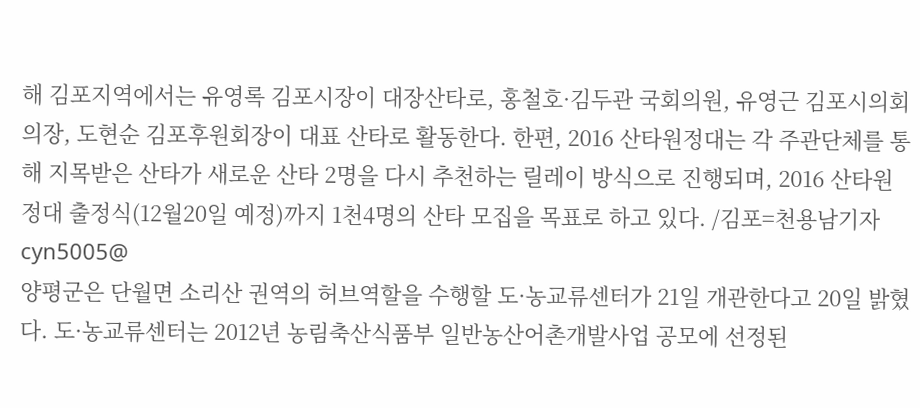해 김포지역에서는 유영록 김포시장이 대장산타로, 홍철호·김두관 국회의원, 유영근 김포시의회 의장, 도현순 김포후원회장이 대표 산타로 활동한다. 한편, 2016 산타원정대는 각 주관단체를 통해 지목받은 산타가 새로운 산타 2명을 다시 추천하는 릴레이 방식으로 진행되며, 2016 산타원정대 출정식(12월20일 예정)까지 1천4명의 산타 모집을 목표로 하고 있다. /김포=천용남기자 cyn5005@
양평군은 단월면 소리산 권역의 허브역할을 수행할 도·농교류센터가 21일 개관한다고 20일 밝혔다. 도·농교류센터는 2012년 농림축산식품부 일반농산어촌개발사업 공모에 선정된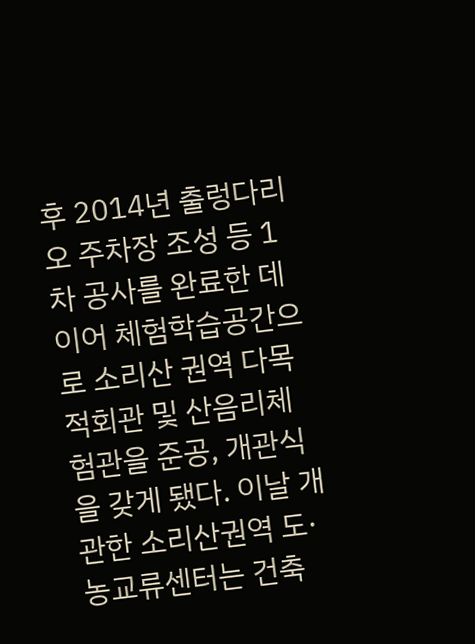후 2014년 출렁다리오 주차장 조성 등 1차 공사를 완료한 데 이어 체험학습공간으로 소리산 권역 다목적회관 및 산음리체험관을 준공, 개관식을 갖게 됐다. 이날 개관한 소리산권역 도·농교류센터는 건축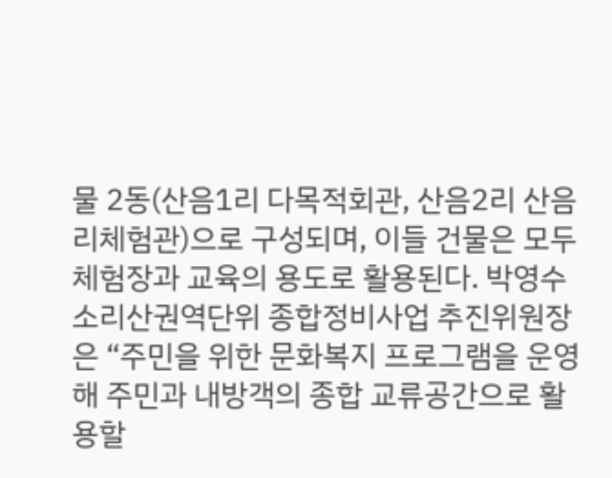물 2동(산음1리 다목적회관, 산음2리 산음리체험관)으로 구성되며, 이들 건물은 모두 체험장과 교육의 용도로 활용된다. 박영수 소리산권역단위 종합정비사업 추진위원장은 “주민을 위한 문화복지 프로그램을 운영해 주민과 내방객의 종합 교류공간으로 활용할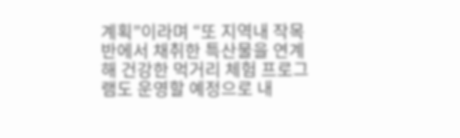계획”이라며 “또 지역내 작목반에서 채취한 특산물을 연계해 건강한 먹거리 체험 프로그램도 운영할 예정으로 내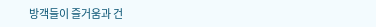방객들이 즐거움과 건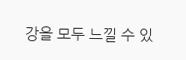강을 모두 느낄 수 있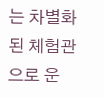는 차별화된 체험관으로 운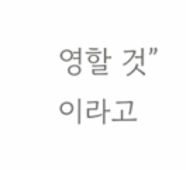영할 것”이라고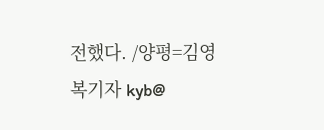전했다. /양평=김영복기자 kyb@